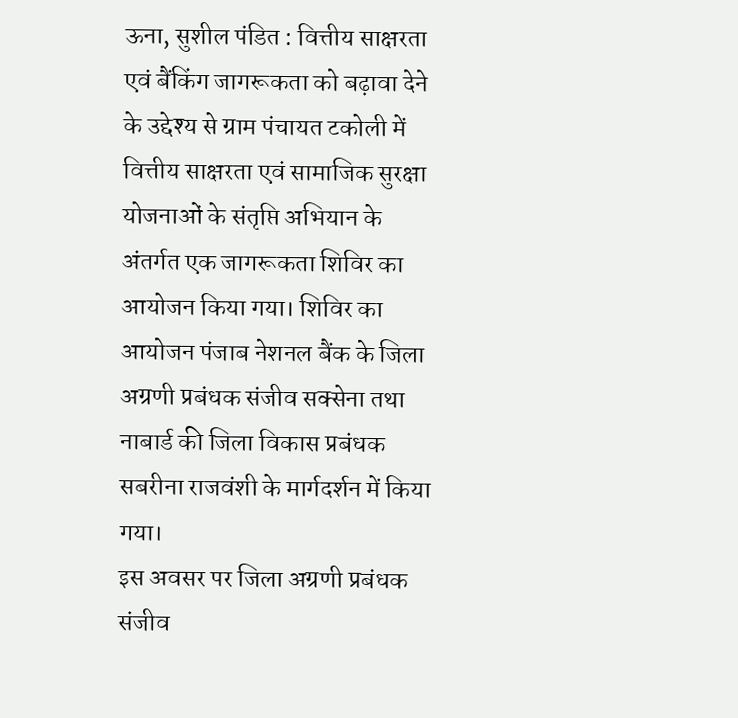ऊना, सुशील पंडित : वित्तीय साक्षरता एवं बैंकिंग जागरूकता को बढ़ावा देने के उद्देश्य से ग्राम पंचायत टकोली में वित्तीय साक्षरता एवं सामाजिक सुरक्षा योजनाओं के संतृप्ति अभियान के अंतर्गत एक जागरूकता शिविर का आयोजन किया गया। शिविर का आयोजन पंजाब नेशनल बैंक के जिला अग्रणी प्रबंधक संजीव सक्सेना तथा नाबार्ड की जिला विकास प्रबंधक सबरीना राजवंशी के मार्गदर्शन में किया गया।
इस अवसर पर जिला अग्रणी प्रबंधक संजीव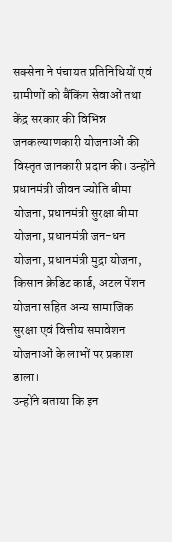सक्सेना ने पंचायत प्रतिनिधियों एवं ग्रामीणों को बैंकिंग सेवाओं तथा केंद्र सरकार की विभिन्न जनकल्याणकारी योजनाओं की विस्तृत जानकारी प्रदान की। उन्होंने प्रधानमंत्री जीवन ज्योति बीमा योजना, प्रधानमंत्री सुरक्षा बीमा योजना, प्रधानमंत्री जन-धन योजना, प्रधानमंत्री मुद्रा योजना, किसान क्रेडिट कार्ड, अटल पेंशन योजना सहित अन्य सामाजिक सुरक्षा एवं वित्तीय समावेशन योजनाओं के लाभों पर प्रकाश डाला।
उन्होंने बताया कि इन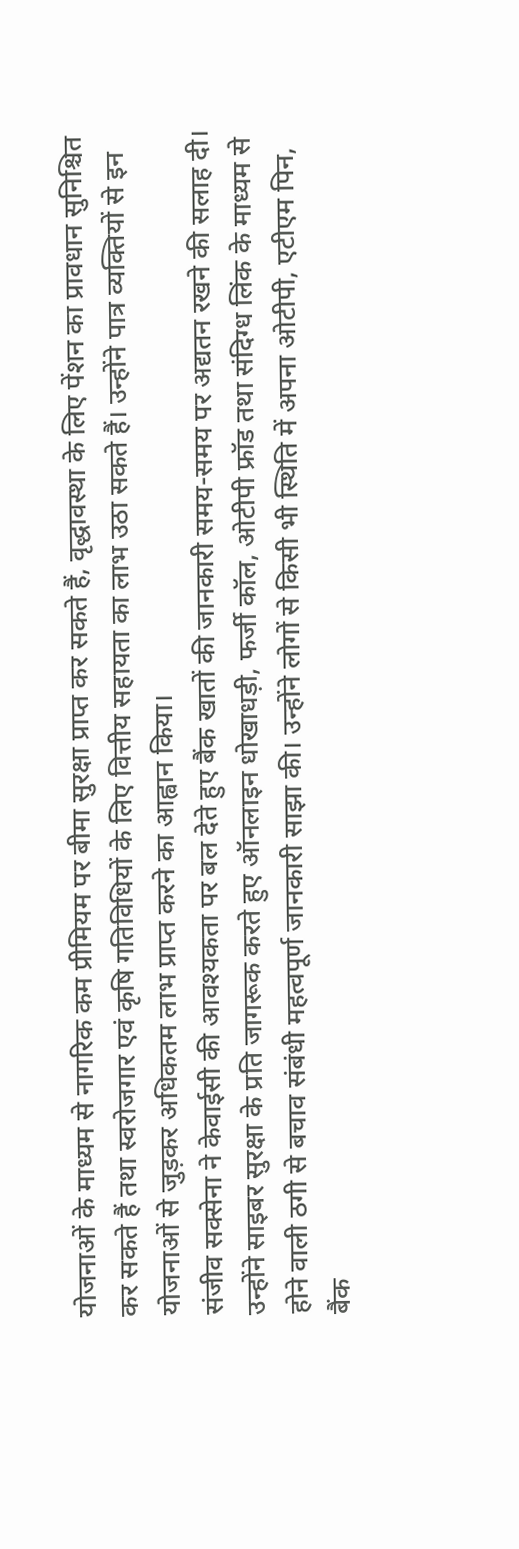योजनाओं के माध्यम से नागरिक कम प्रीमियम पर बीमा सुरक्षा प्राप्त कर सकते हैं, वृद्धावस्था के लिए पेंशन का प्रावधान सुनिश्चित कर सकते हैं तथा स्वरोजगार एवं कृषि गतिविधियों के लिए वित्तीय सहायता का लाभ उठा सकते हैं। उन्होंने पात्र व्यक्तियों से इन योजनाओं से जुड़कर अधिकतम लाभ प्राप्त करने का आह्वान किया।
संजीव सक्सेना ने केवाईसी की आवश्यकता पर बल देते हुए बैंक खातों की जानकारी समय-समय पर अद्यतन रखने की सलाह दी। उन्होंने साइबर सुरक्षा के प्रति जागरूक करते हुए ऑनलाइन धोखाधड़ी, फर्जी कॉल, ओटीपी फ्रॉड तथा संदिग्ध लिंक के माध्यम से होने वाली ठगी से बचाव संबंधी महत्वपूर्ण जानकारी साझा की। उन्होंने लोगों से किसी भी स्थिति में अपना ओटीपी, एटीएम पिन, बैंक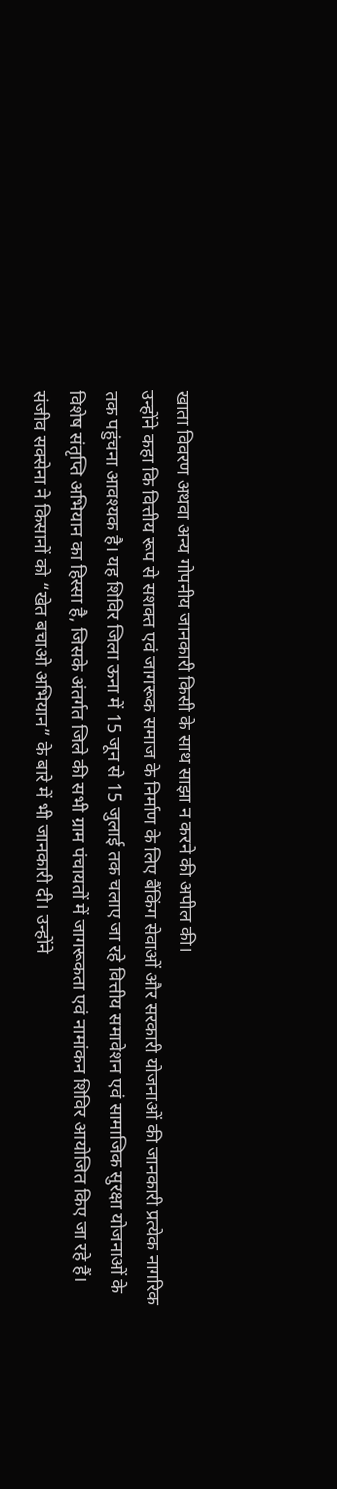खाता विवरण अथवा अन्य गोपनीय जानकारी किसी के साथ साझा न करने की अपील की।
उन्होंने कहा कि वित्तीय रूप से सशक्त एवं जागरूक समाज के निर्माण के लिए बैंकिंग सेवाओं और सरकारी योजनाओं की जानकारी प्रत्येक नागरिक तक पहुंचना आवश्यक है। यह शिविर जिला ऊना में 15 जून से 15 जुलाई तक चलाए जा रहे वित्तीय समावेशन एवं सामाजिक सुरक्षा योजनाओं के विशेष संतृप्ति अभियान का हिस्सा है, जिसके अंतर्गत जिले की सभी ग्राम पंचायतों में जागरूकता एवं नामांकन शिविर आयोजित किए जा रहे हैं।
संजीव सक्सेना ने किसानों को “खेत बचाओ अभियान” के बारे में भी जानकारी दी। उन्होंने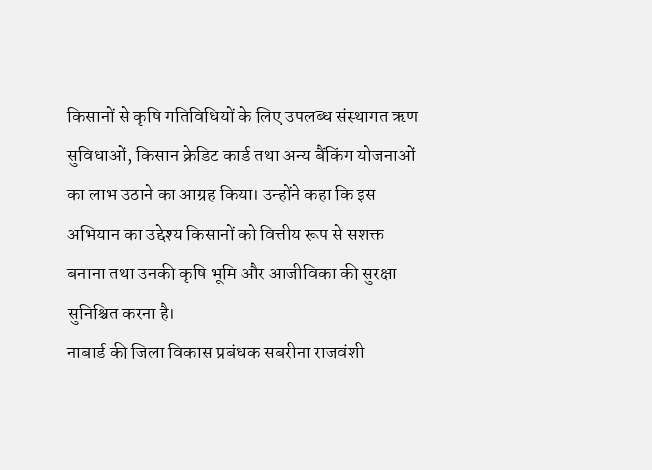किसानों से कृषि गतिविधियों के लिए उपलब्ध संस्थागत ऋण सुविधाओं, किसान क्रेडिट कार्ड तथा अन्य बैंकिंग योजनाओं का लाभ उठाने का आग्रह किया। उन्होंने कहा कि इस अभियान का उद्देश्य किसानों को वित्तीय रूप से सशक्त बनाना तथा उनकी कृषि भूमि और आजीविका की सुरक्षा सुनिश्चित करना है।
नाबार्ड की जिला विकास प्रबंधक सबरीना राजवंशी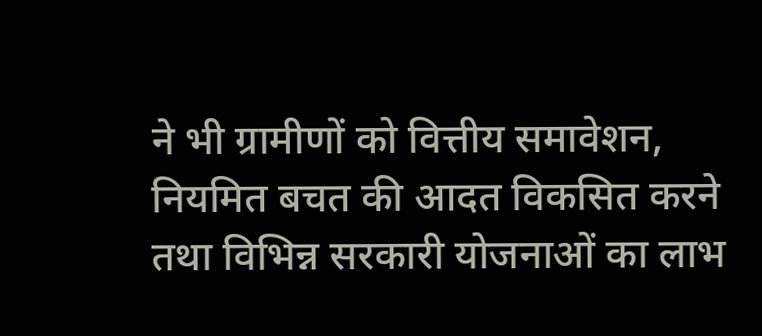ने भी ग्रामीणों को वित्तीय समावेशन, नियमित बचत की आदत विकसित करने तथा विभिन्न सरकारी योजनाओं का लाभ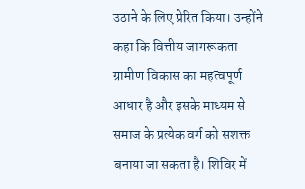उठाने के लिए प्रेरित किया। उन्होंने कहा कि वित्तीय जागरूकता ग्रामीण विकास का महत्वपूर्ण आधार है और इसके माध्यम से समाज के प्रत्येक वर्ग को सशक्त बनाया जा सकता है। शिविर में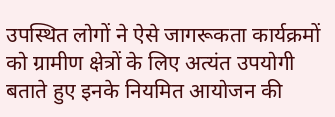उपस्थित लोगों ने ऐसे जागरूकता कार्यक्रमों को ग्रामीण क्षेत्रों के लिए अत्यंत उपयोगी बताते हुए इनके नियमित आयोजन की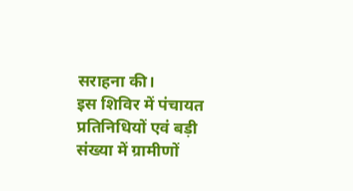सराहना की।
इस शिविर में पंचायत प्रतिनिधियों एवं बड़ी संख्या में ग्रामीणों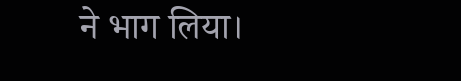ने भाग लिया।